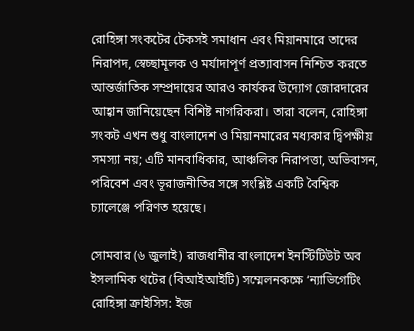রোহিঙ্গা সংকটের টেকসই সমাধান এবং মিয়ানমারে তাদের নিরাপদ, স্বেচ্ছামূলক ও মর্যাদাপূর্ণ প্রত্যাবাসন নিশ্চিত করতে আন্তর্জাতিক সম্প্রদায়ের আরও কার্যকর উদ্যোগ জোরদারের আহ্বান জানিয়েছেন বিশিষ্ট নাগরিকরা। তারা বলেন, রোহিঙ্গা সংকট এখন শুধু বাংলাদেশ ও মিয়ানমারের মধ্যকার দ্বিপক্ষীয় সমস্যা নয়; এটি মানবাধিকার, আঞ্চলিক নিরাপত্তা, অভিবাসন, পরিবেশ এবং ভূরাজনীতির সঙ্গে সংশ্লিষ্ট একটি বৈশ্বিক চ্যালেঞ্জে পরিণত হয়েছে।

সোমবার (৬ জুলাই) রাজধানীর বাংলাদেশ ইনস্টিটিউট অব ইসলামিক থটের (বিআইআইটি) সম্মেলনকক্ষে ‘ন্যাভিগেটিং রোহিঙ্গা ক্রাইসিস: ইজ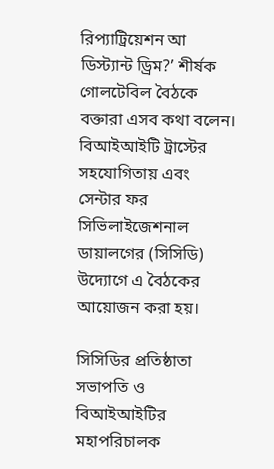রিপ্যাট্রিয়েশন আ ডিস্ট্যান্ট ড্রিম?’ শীর্ষক গোলটেবিল বৈঠকে বক্তারা এসব কথা বলেন। বিআইআইটি ট্রাস্টের সহযোগিতায় এবং সেন্টার ফর সিভিলাইজেশনাল ডায়ালগের (সিসিডি) উদ্যোগে এ বৈঠকের আয়োজন করা হয়।

সিসিডির প্রতিষ্ঠাতা সভাপতি ও বিআইআইটির মহাপরিচালক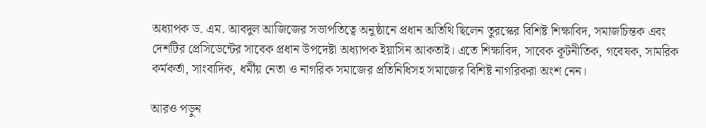অধ্যাপক ড. এম. আবদুল আজিজের সভাপতিত্বে অনুষ্ঠানে প্রধান অতিথি ছিলেন তুরস্কের বিশিষ্ট শিক্ষাবিদ, সমাজচিন্তক এবং দেশটির প্রেসিডেন্টের সাবেক প্রধান উপদেষ্টা অধ্যাপক ইয়াসিন আকতাই। এতে শিক্ষাবিদ, সাবেক কূটনীতিক, গবেষক, সামরিক কর্মকর্তা, সাংবাদিক, ধর্মীয় নেতা ও নাগরিক সমাজের প্রতিনিধিসহ সমাজের বিশিষ্ট নাগরিকরা অংশ নেন।

আরও পড়ুন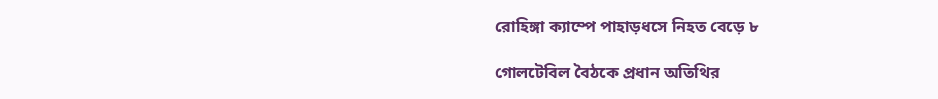রোহিঙ্গা ক্যাম্পে পাহাড়ধসে নিহত বেড়ে ৮

গোলটেবিল বৈঠকে প্রধান অতিথির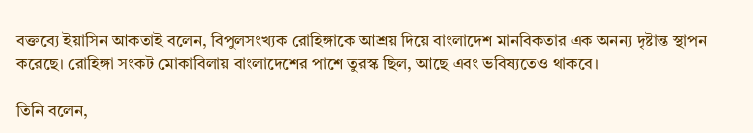বক্তব্যে ইয়াসিন আকতাই বলেন, বিপুলসংখ্যক রোহিঙ্গাকে আশ্রয় দিয়ে বাংলাদেশ মানবিকতার এক অনন্য দৃষ্টান্ত স্থাপন করেছে। রোহিঙ্গা সংকট মোকাবিলায় বাংলাদেশের পাশে তুরস্ক ছিল, আছে এবং ভবিষ্যতেও থাকবে।

তিনি বলেন,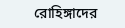রোহিঙ্গাদের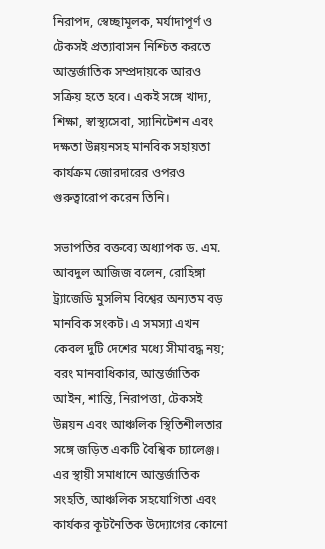নিরাপদ, স্বেচ্ছামূলক, মর্যাদাপূর্ণ ও টেকসই প্রত্যাবাসন নিশ্চিত করতে আন্তর্জাতিক সম্প্রদায়কে আরও সক্রিয় হতে হবে। একই সঙ্গে খাদ্য, শিক্ষা, স্বাস্থ্যসেবা, স্যানিটেশন এবং দক্ষতা উন্নয়নসহ মানবিক সহায়তা কার্যক্রম জোরদারের ওপরও গুরুত্বারোপ করেন তিনি।

সভাপতির বক্তব্যে অধ্যাপক ড. এম. আবদুল আজিজ বলেন, রোহিঙ্গা ট্র্যাজেডি মুসলিম বিশ্বের অন্যতম বড় মানবিক সংকট। এ সমস্যা এখন কেবল দুটি দেশের মধ্যে সীমাবদ্ধ নয়; বরং মানবাধিকার, আন্তর্জাতিক আইন, শান্তি, নিরাপত্তা, টেকসই উন্নয়ন এবং আঞ্চলিক স্থিতিশীলতার সঙ্গে জড়িত একটি বৈশ্বিক চ্যালেঞ্জ। এর স্থায়ী সমাধানে আন্তর্জাতিক সংহতি, আঞ্চলিক সহযোগিতা এবং কার্যকর কূটনৈতিক উদ্যোগের কোনো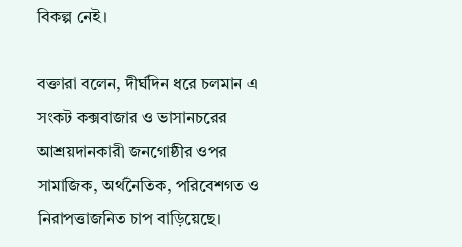বিকল্প নেই।

বক্তারা বলেন, দীর্ঘদিন ধরে চলমান এ সংকট কক্সবাজার ও ভাসানচরের আশ্রয়দানকারী জনগোষ্ঠীর ওপর সামাজিক, অর্থনৈতিক, পরিবেশগত ও নিরাপত্তাজনিত চাপ বাড়িয়েছে।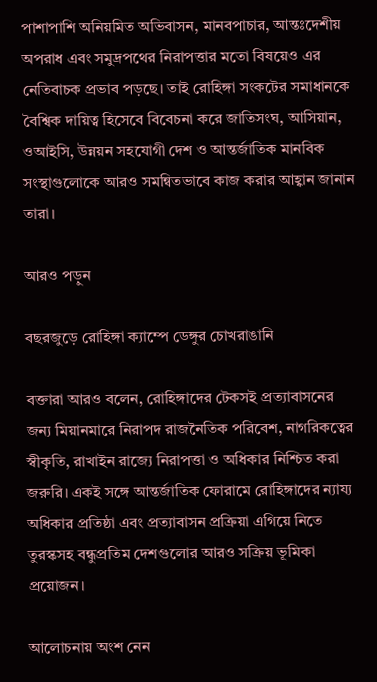পাশাপাশি অনিয়মিত অভিবাসন, মানবপাচার, আন্তঃদেশীয় অপরাধ এবং সমুদ্রপথের নিরাপত্তার মতো বিষয়েও এর নেতিবাচক প্রভাব পড়ছে। তাই রোহিঙ্গা সংকটের সমাধানকে বৈশ্বিক দায়িত্ব হিসেবে বিবেচনা করে জাতিসংঘ, আসিয়ান, ওআইসি, উন্নয়ন সহযোগী দেশ ও আন্তর্জাতিক মানবিক সংস্থাগুলোকে আরও সমন্বিতভাবে কাজ করার আহ্বান জানান তারা।

আরও পড়ুন

বছরজুড়ে রোহিঙ্গা ক্যাম্পে ডেঙ্গুর চোখরাঙানি

বক্তারা আরও বলেন, রোহিঙ্গাদের টেকসই প্রত্যাবাসনের জন্য মিয়ানমারে নিরাপদ রাজনৈতিক পরিবেশ, নাগরিকত্বের স্বীকৃতি, রাখাইন রাজ্যে নিরাপত্তা ও অধিকার নিশ্চিত করা জরুরি। একই সঙ্গে আন্তর্জাতিক ফোরামে রোহিঙ্গাদের ন্যায্য অধিকার প্রতিষ্ঠা এবং প্রত্যাবাসন প্রক্রিয়া এগিয়ে নিতে তুরস্কসহ বন্ধুপ্রতিম দেশগুলোর আরও সক্রিয় ভূমিকা প্রয়োজন।

আলোচনায় অংশ নেন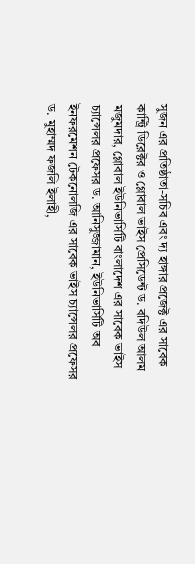সুজন এর প্রতিষ্ঠাতা-সচিব এবং দ্য হাঙ্গার প্রজেক্ট এর সাবেক কান্ট্রি ডিরেক্টর ও গ্লোবাল ভাইস প্রেসিডেন্ট ড. বদিউল আলম মজুমদার, গ্লোবাল ইউনিভার্সিটি বাংলাদেশ এর সাবেক ভাইস চ্যান্সেলর প্রফেসর ড. আনিসুজ্জামান, ইউনিভার্সিটি অব ইনফরমেশন টেকনোলজি এর সাবেক ভাইস চ্যান্সেলর প্রফেসর ড. মুহাম্মদ ফজলি ইলাহী,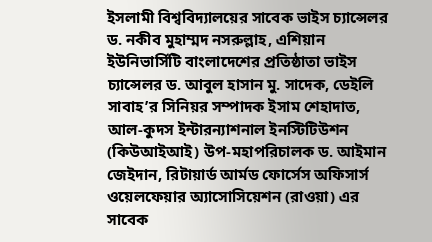ইসলামী বিশ্ববিদ্যালয়ের সাবেক ভাইস চ্যান্সেলর ড. নকীব মুহাম্মদ নসরুল্লাহ, এশিয়ান ইউনিভার্সিটি বাংলাদেশের প্রতিষ্ঠাতা ভাইস চ্যান্সেলর ড. আবুল হাসান মু. সাদেক, ডেইলি সাবাহ’র সিনিয়র সম্পাদক ইসাম শেহাদাত, আল-কুদস ইন্টারন্যাশনাল ইনস্টিটিউশন (কিউআইআই) উপ-মহাপরিচালক ড. আইমান জেইদান, রিটায়ার্ড আর্মড ফোর্সেস অফিসার্স ওয়েলফেয়ার অ্যাসোসিয়েশন (রাওয়া) এর সাবেক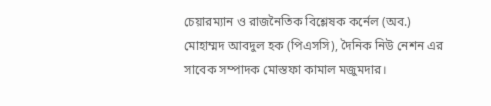চেয়ারম্যান ও রাজনৈতিক বিশ্লেষক কর্নেল (অব.) মোহাম্মদ আবদুল হক (পিএসসি), দৈনিক নিউ নেশন এর সাবেক সম্পাদক মোস্তফা কামাল মজুমদার।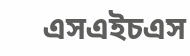এসএইচএস